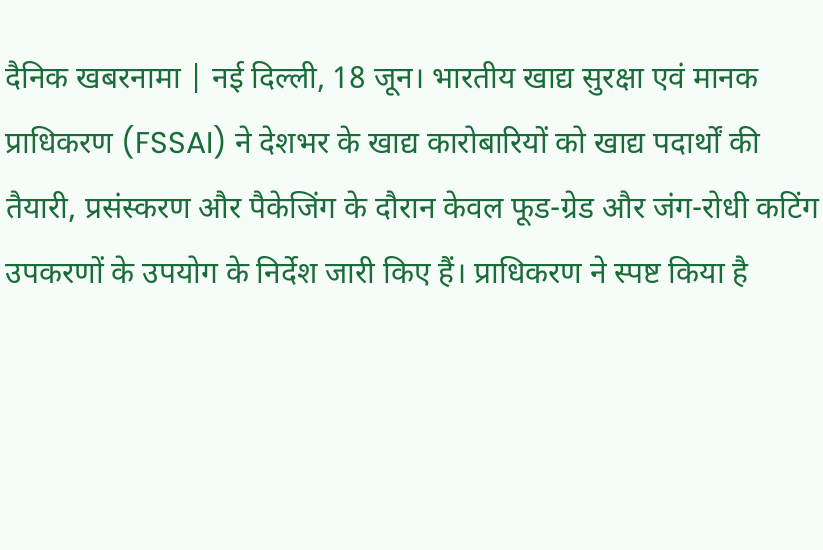दैनिक खबरनामा | नई दिल्ली, 18 जून। भारतीय खाद्य सुरक्षा एवं मानक प्राधिकरण (FSSAI) ने देशभर के खाद्य कारोबारियों को खाद्य पदार्थों की तैयारी, प्रसंस्करण और पैकेजिंग के दौरान केवल फूड-ग्रेड और जंग-रोधी कटिंग उपकरणों के उपयोग के निर्देश जारी किए हैं। प्राधिकरण ने स्पष्ट किया है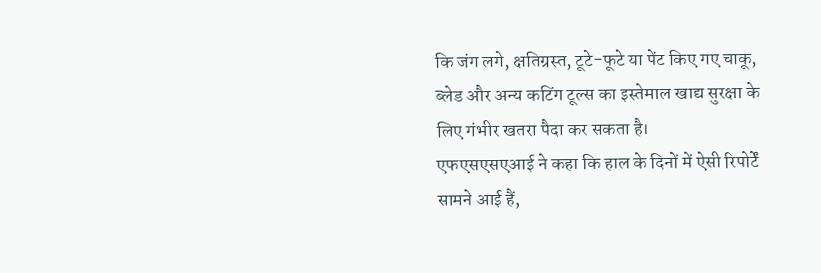कि जंग लगे, क्षतिग्रस्त, टूटे-फूटे या पेंट किए गए चाकू, ब्लेड और अन्य कटिंग टूल्स का इस्तेमाल खाद्य सुरक्षा के लिए गंभीर खतरा पैदा कर सकता है।
एफएसएसएआई ने कहा कि हाल के दिनों में ऐसी रिपोर्टें सामने आई हैं,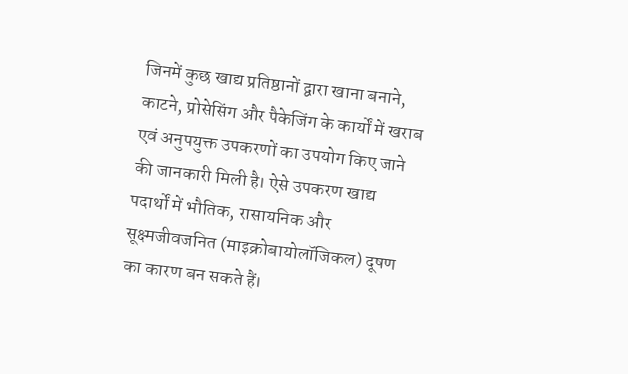जिनमें कुछ खाद्य प्रतिष्ठानों द्वारा खाना बनाने, काटने, प्रोसेसिंग और पैकेजिंग के कार्यों में खराब एवं अनुपयुक्त उपकरणों का उपयोग किए जाने की जानकारी मिली है। ऐसे उपकरण खाद्य पदार्थों में भौतिक, रासायनिक और सूक्ष्मजीवजनित (माइक्रोबायोलॉजिकल) दूषण का कारण बन सकते हैं।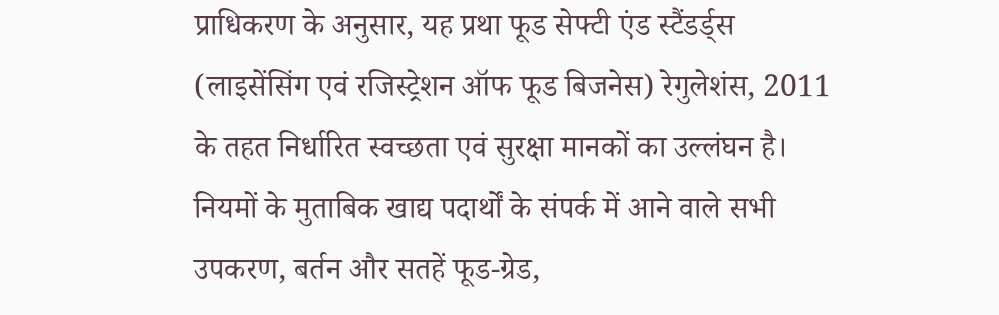प्राधिकरण के अनुसार, यह प्रथा फूड सेफ्टी एंड स्टैंडर्ड्स (लाइसेंसिंग एवं रजिस्ट्रेशन ऑफ फूड बिजनेस) रेगुलेशंस, 2011 के तहत निर्धारित स्वच्छता एवं सुरक्षा मानकों का उल्लंघन है। नियमों के मुताबिक खाद्य पदार्थों के संपर्क में आने वाले सभी उपकरण, बर्तन और सतहें फूड-ग्रेड,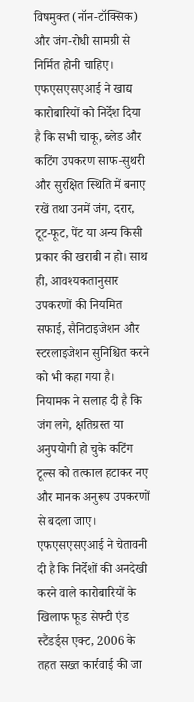विषमुक्त (नॉन-टॉक्सिक) और जंग-रोधी सामग्री से निर्मित होनी चाहिए।
एफएसएसएआई ने खाद्य कारोबारियों को निर्देश दिया है कि सभी चाकू, ब्लेड और कटिंग उपकरण साफ-सुथरी और सुरक्षित स्थिति में बनाए रखें तथा उनमें जंग, दरार, टूट-फूट, पेंट या अन्य किसी प्रकार की खराबी न हो। साथ ही, आवश्यकतानुसार उपकरणों की नियमित सफाई, सैनिटाइजेशन और स्टरलाइजेशन सुनिश्चित करने को भी कहा गया है।
नियामक ने सलाह दी है कि जंग लगे, क्षतिग्रस्त या अनुपयोगी हो चुके कटिंग टूल्स को तत्काल हटाकर नए और मानक अनुरूप उपकरणों से बदला जाए। एफएसएसएआई ने चेतावनी दी है कि निर्देशों की अनदेखी करने वाले कारोबारियों के खिलाफ फूड सेफ्टी एंड स्टैंडर्ड्स एक्ट, 2006 के तहत सख्त कार्रवाई की जा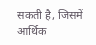सकती है, जिसमें आर्थिक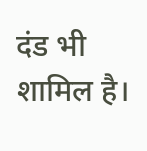दंड भी शामिल है।